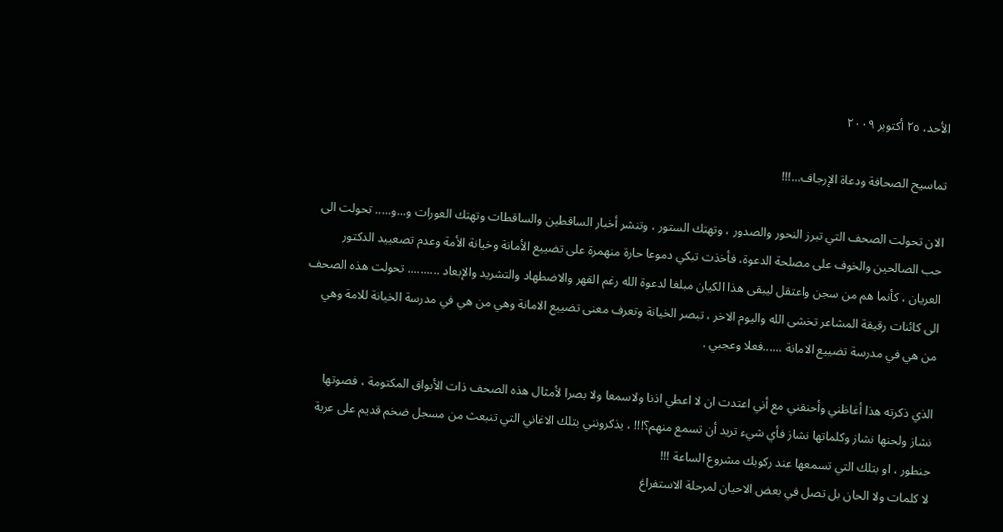الأحد، ٢٥ أكتوبر ٢٠٠٩

تماسيح الصحافة ودعاة الإرجاف...!!!

الان تحولت الصحف التي تبرز النحور والصدور ، وتهتك الستور ، وتنشر أخبار الساقطين والساقطات وتهتك العورات و...و..... تحولت الى حب الصالحين والخوف على مصلحة الدعوة، فأخذت تبكي دموعا حارة منهمرة على تضييع الأمانة وخيانة الأمة وعدم تصعييد الدكتور العريان ، كأنما هم من سجن واعتقل ليبقى هذا الكيان مبلغا لدعوة الله رغم القهر والاضطهاد والتشريد والإبعاد .......... تحولت هذه الصحف الى كائنات رقيقة المشاعر تخشى الله واليوم الاخر ، تبصر الخيانة وتعرف معنى تضييع الامانة وهي من هي في مدرسة الخيانة للامة وهي من هي في مدرسة تضييع الامانة ......فعلا وعجبي .

الذي ذكرته هذا أغاظني وأحنقني مع أني اعتدت ان لا اعطي اذنا ولاسمعا ولا بصرا لأمثال هذه الصحف ذات الأبواق المكتومة ، فصوتها نشاز ولحنها نشاز وكلماتها نشاز فأي شيء تريد أن تسمع منهم؟!!! ، يذكرونني بتلك الاغاني التي تنبعث من مسجل ضخم قديم على عربة حنطور ، او بتلك التي تسمعها عند ركوبك مشروع الساعة !!!
لا كلمات ولا الحان بل تصل في بعض الاحيان لمرحلة الاستفراغ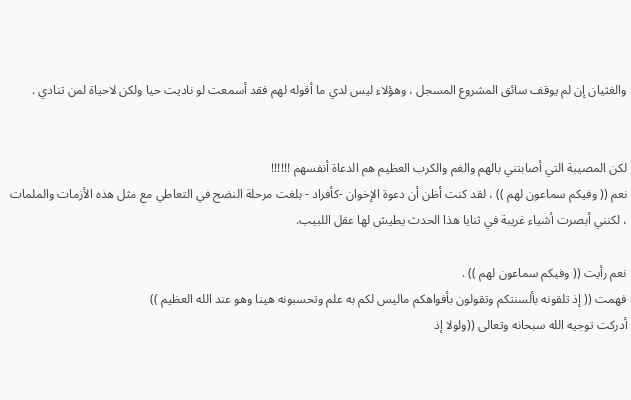والغثيان إن لم يوقف سائق المشروع المسجل ، وهؤلاء ليس لدي ما أقوله لهم فقد أسمعت لو ناديت حيا ولكن لاحياة لمن تنادي .


لكن المصيبة التي أصابتني بالهم والغم والكرب العظيم هم الدعاة أنفسهم !!!!!!
نعم (( وفيكم سماعون لهم )) ، لقد كنت أظن أن دعوة الإخوان -كأفراد - بلغت مرحلة النضج في التعاطي مع مثل هذه الأزمات والملمات ، لكنني أبصرت أشياء غريبة في ثنايا هذا الحدث يطيش لها عقل اللبيب.

نعم رأيت (( وفيكم سماعون لهم )) .
فهمت (( إذ تلقونه بألسنتكم وتقولون بأفواهكم ماليس لكم به علم وتحسبونه هينا وهو عند الله العظيم ))
أدركت توجيه الله سبحانه وتعالى ((ولولا إذ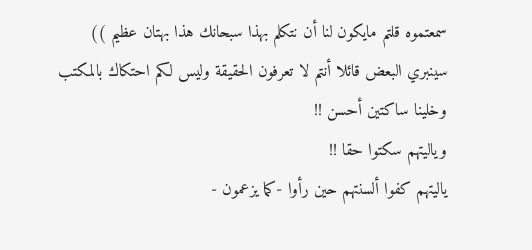سمعتموه قلتم مايكون لنا أن نتكلم بهذا سبحانك هذا بهتان عظيم ))
سينبري البعض قائلا أنتم لا تعرفون الحقيقة وليس لكم احتكاك بالمكتب وخلينا ساكتين أحسن !!
وياليتهم سكتوا حقا !!
ياليتهم كفوا ألسنتهم حين رأوا -كما يزعمون -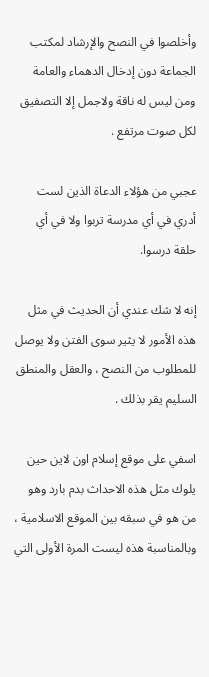وأخلصوا في النصح والإرشاد لمكتب الجماعة دون إدخال الدهماء والعامة ومن ليس له ناقة ولاجمل إلا التصفيق لكل صوت مرتفع .

عجبي من هؤلاء الدعاة الذين لست أدري في أي مدرسة تربوا ولا في أي حلقة درسوا.

إنه لا شك عندي أن الحديث في مثل هذه الأمور لا يثير سوى الفتن ولا يوصل للمطلوب من النصح ، والعقل والمنطق السليم يقر بذلك .

اسفي على موقع إسلام اون لاين حين يلوك مثل هذه الاحداث بدم بارد وهو من هو في سبقه بين الموقع الاسلامية ، وبالمناسبة هذه ليست المرة الأولى التي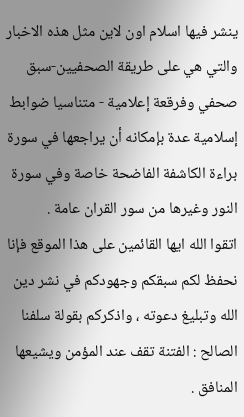ينشر فيها اسلام اون لاين مثل هذه الاخبار والتي هي على طريقة الصحفيين-سبق صحفي وفرقعة إعلامية - متناسيا ضوابط إسلامية عدة بإمكانه أن يراجعها في سورة براءة الكاشفة الفاضحة خاصة وفي سورة النور وغيرها من سور القران عامة .
اتقوا الله ايها القائمين على هذا الموقع فإنا نحفظ لكم سبقكم وجهودكم في نشر دين الله وتبليغ دعوته ، واذكركم بقولة سلفنا الصالح : الفتنة تقف عند المؤمن ويشيعها المنافق .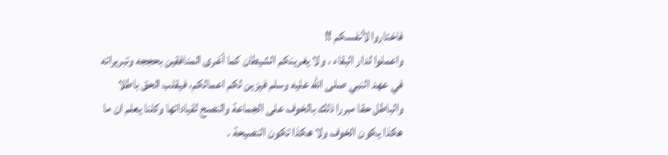فاختاروا لأنفسكم !!
واعملوا لدار البقاء ، ولا يغرينكم الشيطان كما أغرى المنافقين بحججه وتبريراته في عهد النبي صلى الله عليه وسلم فيزين لكم اعمالكم، فيقلب الحق باطلا والباطل حقا مبررا ذلك بالخوف على الجماعة والنصح لقياداتها وكلنا يعلم ان ما هكذا يكون الخوف ولا هكذا تكون النصيحة .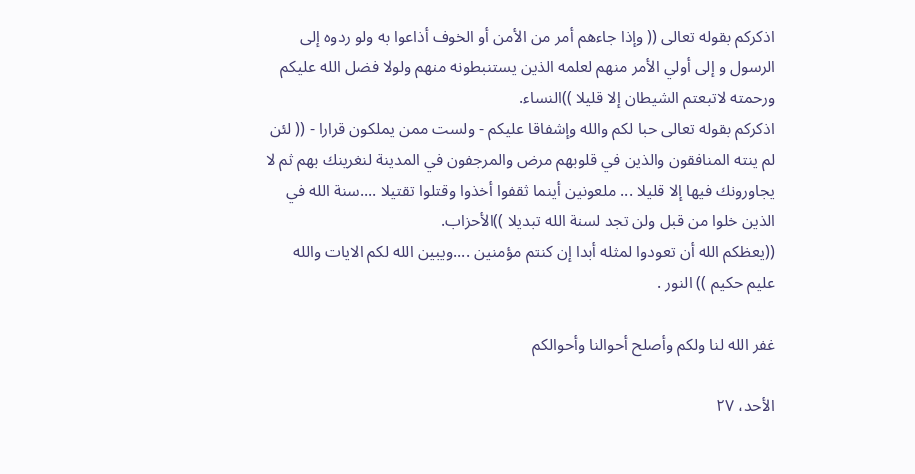اذكركم بقوله تعالى (( وإذا جاءهم أمر من الأمن أو الخوف أذاعوا به ولو ردوه إلى الرسول و إلى أولي الأمر منهم لعلمه الذين يستنبطونه منهم ولولا فضل الله عليكم ورحمته لاتبعتم الشيطان إلا قليلا ))النساء.
اذكركم بقوله تعالى حبا لكم والله وإشفاقا عليكم - ولست ممن يملكون قرارا - (( لئن لم ينته المنافقون والذين في قلوبهم مرض والمرجفون في المدينة لنغرينك بهم ثم لا يجاورونك فيها إلا قليلا ... ملعونين أينما ثقفوا أخذوا وقتلوا تقتيلا ....سنة الله في الذين خلوا من قبل ولن تجد لسنة الله تبديلا ))الأحزاب.
((يعظكم الله أن تعودوا لمثله أبدا إن كنتم مؤمنين ....ويبين الله لكم الايات والله عليم حكيم )) النور .

غفر الله لنا ولكم وأصلح أحوالنا وأحوالكم

الأحد، ٢٧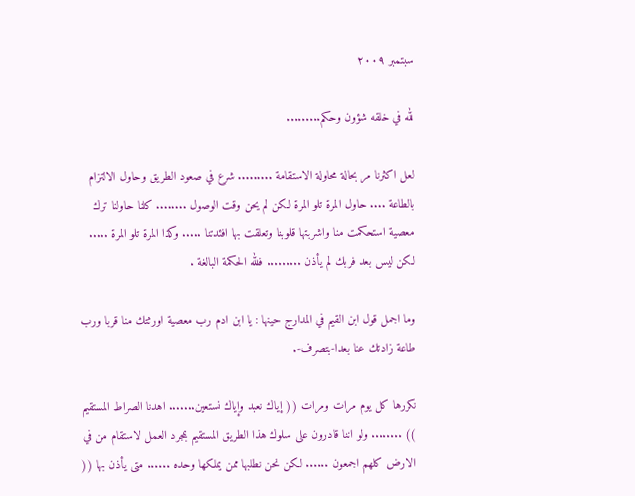سبتمبر ٢٠٠٩

لله في خلقه شؤون وحكم.........

لعل اكثرنا مر بحالة محاولة الاستقامة ......... شرع في صعود الطريق وحاول الالتزام بالطاعة .... حاول المرة تلو المرة لكن لم يحن وقت الوصول ........ كلنا حاولنا ترك معصية استحكمت منا واشربتها قلوبنا وتعلقت بها افئدتنا ..... وكذا المرة تلو المرة ..... لكن ليس بعد فربك لم يأذن ......... فلله الحكمة البالغة .

وما اجمل قول ابن القيم في المدارج حينها : يا ابن ادم رب معصية اورثتك منا قربا ورب طاعة زادتك عنا بعدا-بتصرف-.

نكررها كل يوم مرات ومرات (( إياك نعبد وإياك نستعين....... اهدنا الصراط المستقيم )) ........ ولو اننا قادرون على سلوك هذا الطريق المستقيم بمجرد العمل لاستقام من في الارض كلهم اجمعون ...... لكن نحن نطلبها ممن يملكها وحده ...... متى يأذن بها ((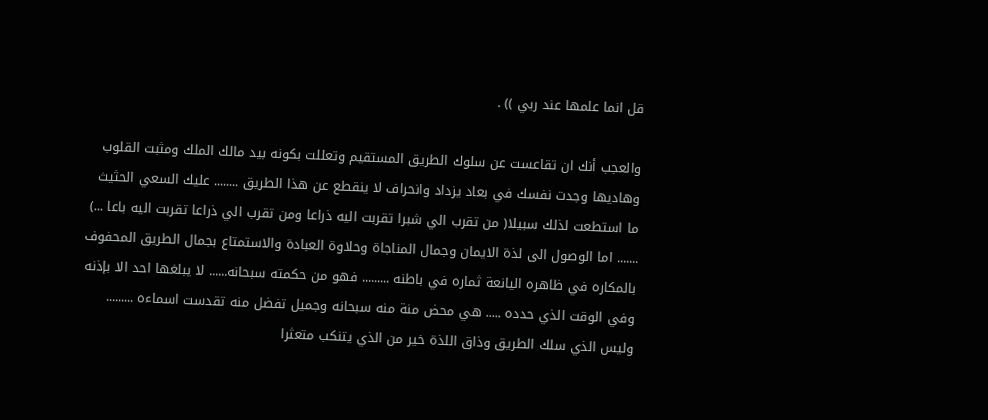قل انما علمها عند ربي )) .

والعجب أنك ان تقاعست عن سلوك الطريق المستقيم وتعللت بكونه بيد مالك الملك ومثبت القلوب وهاديها وجدت نفسك في بعاد يزداد وانحراف لا ينقطع عن هذا الطريق ........ عليك السعي الحثيث ما استطعت لذلك سبيلا( من تقرب الي شبرا تقربت اليه ذراعا ومن تقرب الي ذراعا تقربت اليه باعا ...) ....... اما الوصول الى لذة الايمان وجمال المناجاة وحلاوة العبادة والاستمتاع بجمال الطريق المحفوف بالمكاره في ظاهره اليانعة ثماره في باطنه ......... فهو من حكمته سبحانه...... لا يبلغها احد الا بإذنه وفي الوقت الذي حدده ..... هي محض منة منه سبحانه وجميل تفضل منه تقدست اسماءه ......... وليس الذي سلك الطريق وذاق اللذة خير من الذي يتنكب متعثرا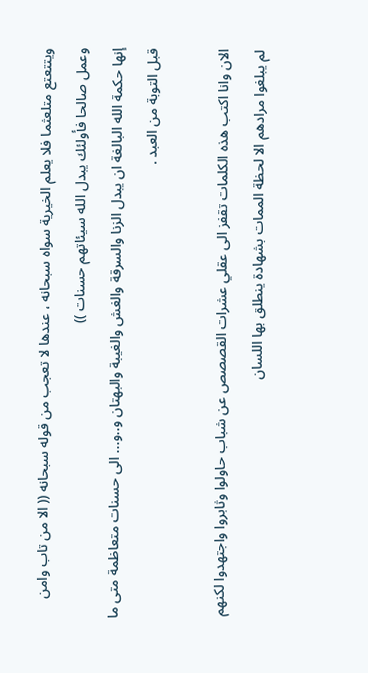ويتتعتع متلعثما فلا يعلم الخيرية سواه سبحانه ، عندها لا تعجب من قوله سبحانه (( الا من تاب وامن وعمل صالحا فأولئك يبدل الله سيئاتهم حسنات ))
إنها حكمة الله البالغة ان يبدل الزنا والسرقة والغش والغيبة والبهتان و..و... الى حسنات متعاظمة متى ما قبل التوبة من العبد .

الان وانا اكتب هذه الكلمات تقفز الى عقلي عشرات القصصص عن شباب حاولوا وثابروا واجتهدوا لكنهم لم يبلغوا مرادهم الا لحظة الممات بشهادة ينطلق بها اللسان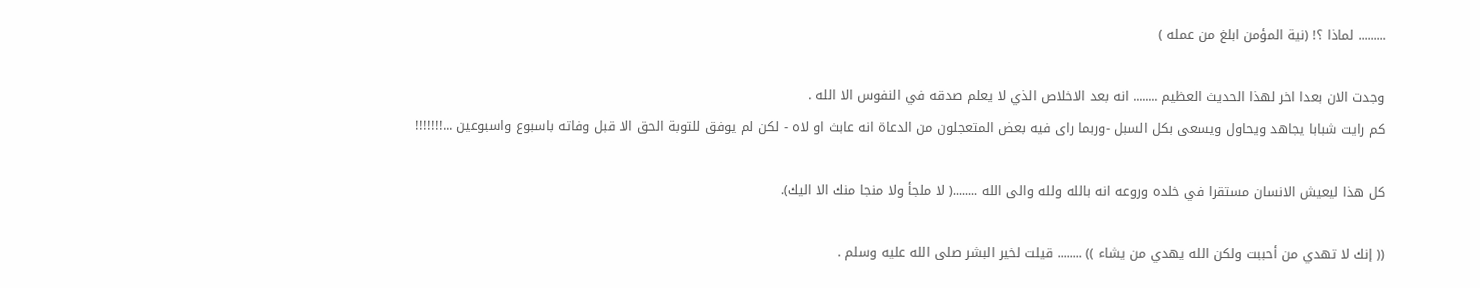......... لماذا ؟! (نية المؤمن ابلغ من عمله )

وجدت الان بعدا اخر لهذا الحديث العظيم ........ انه بعد الاخلاص الذي لا يعلم صدقه في النفوس الا الله .
كم رايت شبابا يجاهد ويحاول ويسعى بكل السبل -وربما راى فيه بعض المتعجلون من الدعاة انه عابث او لاه - لكن لم يوفق للتوبة الحق الا قبل وفاته باسبوع واسبوعين ...!!!!!!!

كل هذا ليعيش الانسان مستقرا في خلده وروعه انه بالله ولله والى الله ........( لا ملجأ ولا منجا منك الا اليك).

(( إنك لا تهدي من أحببت ولكن الله يهدي من يشاء )) ........ قيلت لخير البشر صلى الله عليه وسلم .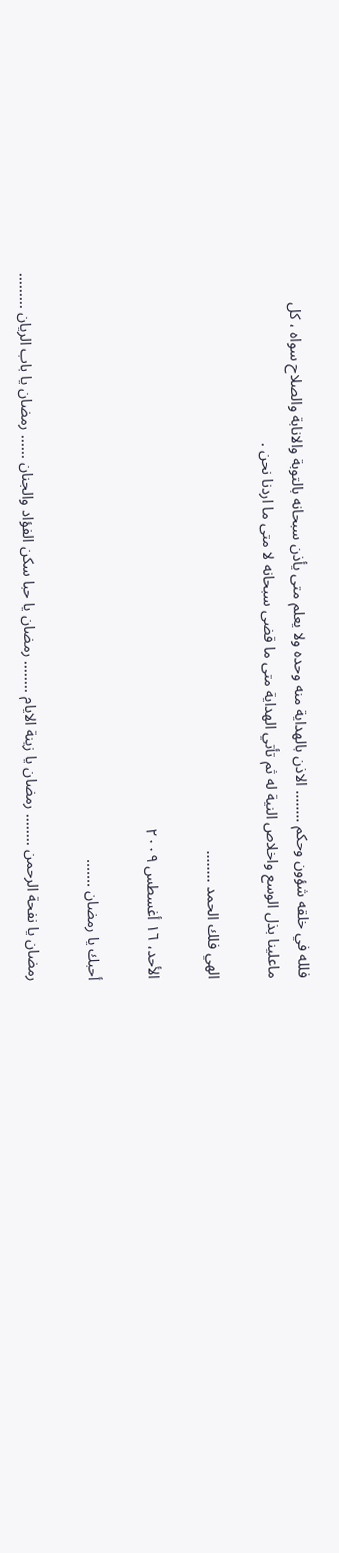فلله في خلقه شؤون وحكم ........ الاذن بالهداية منه وحده ولا يعلم متى يأذن سبحانه بالتوبة والانابة والصلاح سواه ، كل ماعلينا بذل الوسع واخلاص النية له ثم تأتي الهداية متى ما قضى سبحانه لا متى ما اردنا نحن .

الهي فلك الحمد ........

الأحد، ١٦ أغسطس ٢٠٠٩

أحبك يا رمضان .......

رمضان يا نفحة الرحمن ........ رمضان يا زينة الايام ........ رمضان يا حبا سكن الفؤاد والجنان ...... رمضان يا باب الريان .........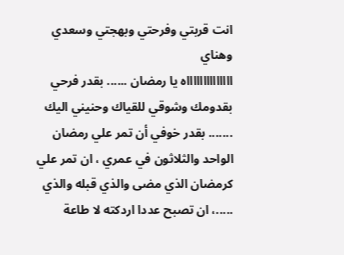انت قربتي وفرحتي وبهجتي وسعدي وهناي
ااااااااااااااه يا رمضان ...... بقدر فرحي بقدومك وشوقي للقياك وحنيني اليك ....... بقدر خوفي أن تمر علي رمضان الواحد والثلاثون في عمري ، ان تمر علي كرمضان الذي مضى والذي قبله والذي .....، ان تصبح عددا اردكته لا طاعة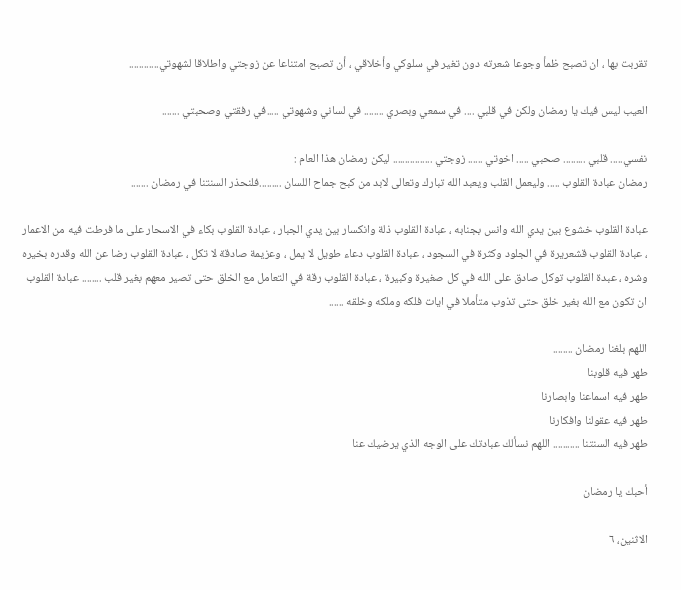تقربت بها ، ان تصبح ظمأ وجوعا شعرته دون تغير في سلوكي وأخلاقي ، أن تصبح امتناعا عن زوجتي واطلاقا لشهوتي............

العيب ليس فيك يا رمضان ولكن في قلبي .... في سمعي وبصري ........ في لساني وشهوتي .....في رفقتي وصحبتي .......

نفسي..... قلبي ......... صحبي ..... اخوتي ...... زوجتي ................ ليكن رمضان هذا العام :
رمضان عبادة القلوب ..... وليعمل القلب ويعبد الله تبارك وتعالى لابد من كبح جماح اللسان .........فلنحذر السنتنا في رمضان .......

عبادة القلوب خشوع بين يدي الله وانس بجنابه ، عبادة القلوب ذلة وانكسار بين يدي الجبار ، عبادة القلوب بكاء في الاسحار على ما فرطت فيه من الاعمار ، عبادة القلوب قشعريرة في الجلود وكثرة في السجود ، عبادة القلوب دعاء طويل لا يمل ، وعزيمة صادقة لا تكل ، عبادة القلوب رضا عن الله وقدره بخيره وشره ، عبدة القلوب توكل صادق على الله في كل صغيرة وكبيرة ، عبادة القلوب رقة في التعامل مع الخلق حتى تصير معهم بغير قلب ........ عبادة القلوب ان تكون مع الله بغير خلق حتى تذوب متأملا في ايات فلكه وملكه وخلقه ......

اللهم بلغنا رمضان ........
طهر فيه قلوبنا
طهر فيه اسماعنا وابصارنا
طهر فيه عقولنا وافكارنا
طهر فيه السنتنا ........... اللهم نسألك عبادتك على الوجه الذي يرضيك عنا

أحبك يا رمضان

الاثنين، ٦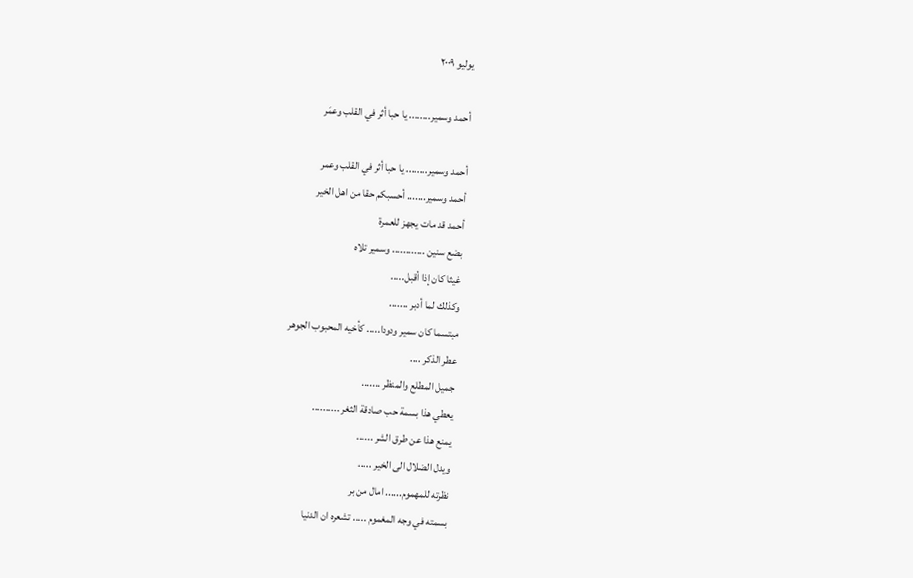يوليو ٢٠٠٩

أحمد وسمير........ يا حبا أثر في القلب وعمَر

أحمد وسمير........ يا حبا أثر في القلب وعمر
أحمد وسمير....... أحسبكم حقا من اهل الخير
أحمد قد مات يجهز للعمرة
بضع سنين ............ وسمير تلاه
غيثا كان إذا أقبل.....
وكذلك لما أدبر .......
مبتسما كان سمير ودودا..... كأخيه المحبوب الجوهر
عطر الذكر ....
جميل المطلع والمنظر .......
يعطي هذا بسمة حب صادقة الثغر ..........
يمنع هذا عن طرق الشر ......
ويدل الضلال الى الخير .....
نظرته للمهموم...... امال من بر
بسمته في وجه المغموم ..... تشعره ان الدنيا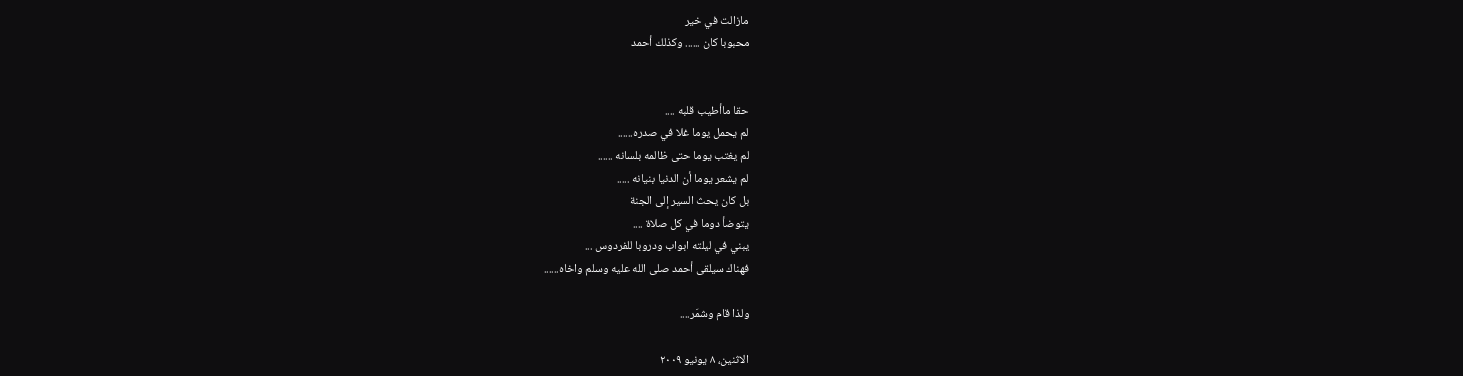مازالت في خير
محبوبا كان ...... وكذلك أحمد


حقا ماأطيب قلبه ....
لم يحمل يوما غلا في صدره......
لم يغتب يوما حتى ظالمه بلسانه ......
لم يشعر يوما أن الدنيا بنيانه .....
بل كان يحث السير إلى الجنة
يتوضأ دوما في كل صلاة ....
يبني في ليلته ابواب ودروبا للفردوس ...
فهناك سيلقى أحمد صلى الله عليه وسلم واخاه......

ولذا قام وشمَر....

الاثنين، ٨ يونيو ٢٠٠٩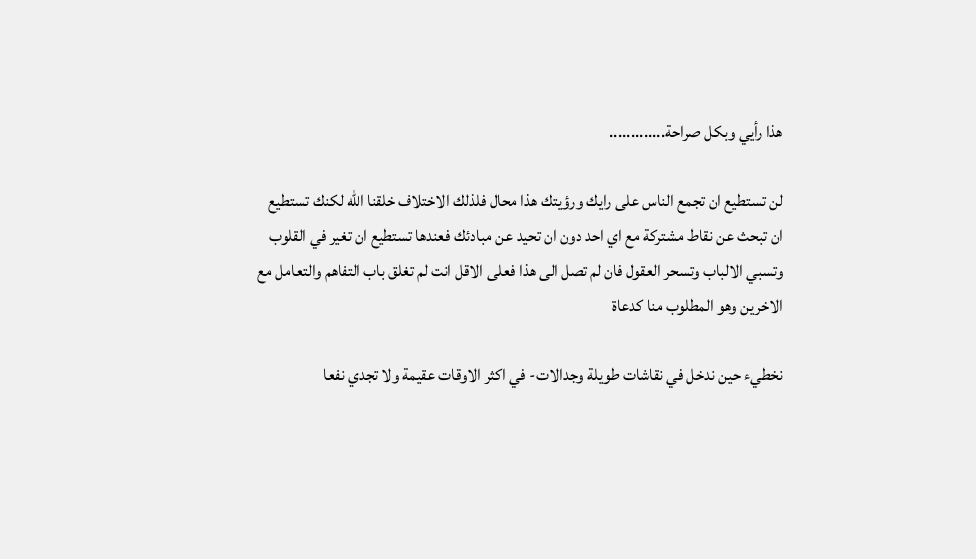هذا رأيي وبكل صراحة.............

لن تستطيع ان تجمع الناس على رايك ورؤيتك هذا محال فلذلك الاختلاف خلقنا الله لكنك تستطيع ان تبحث عن نقاط مشتركة مع اي احد دون ان تحيد عن مبادئك فعندها تستطيع ان تغير في القلوب وتسبي الالباب وتسحر العقول فان لم تصل الى هذا فعلى الاقل انت لم تغلق باب التفاهم والتعامل مع الاخرين وهو المطلوب منا كدعاة

نخطيء حين ندخل في نقاشات طويلة وجدالات- في اكثر الاوقات عقيمة ولا تجدي نفعا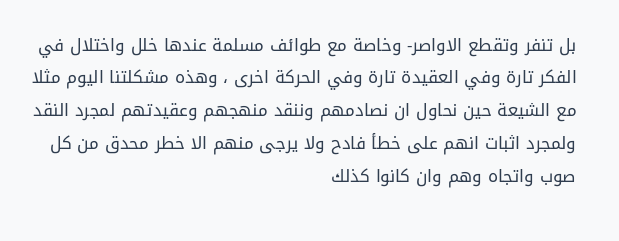بل تنفر وتقطع الاواصر- وخاصة مع طوائف مسلمة عندها خلل واختلال في الفكر تارة وفي العقيدة تارة وفي الحركة اخرى ، وهذه مشكلتنا اليوم مثلا مع الشيعة حين نحاول ان نصادمهم وننقد منهجهم وعقيدتهم لمجرد النقد ولمجرد اثبات انهم على خطأ فادح ولا يرجى منهم الا خطر محدق من كل صوب واتجاه وهم وان كانوا كذلك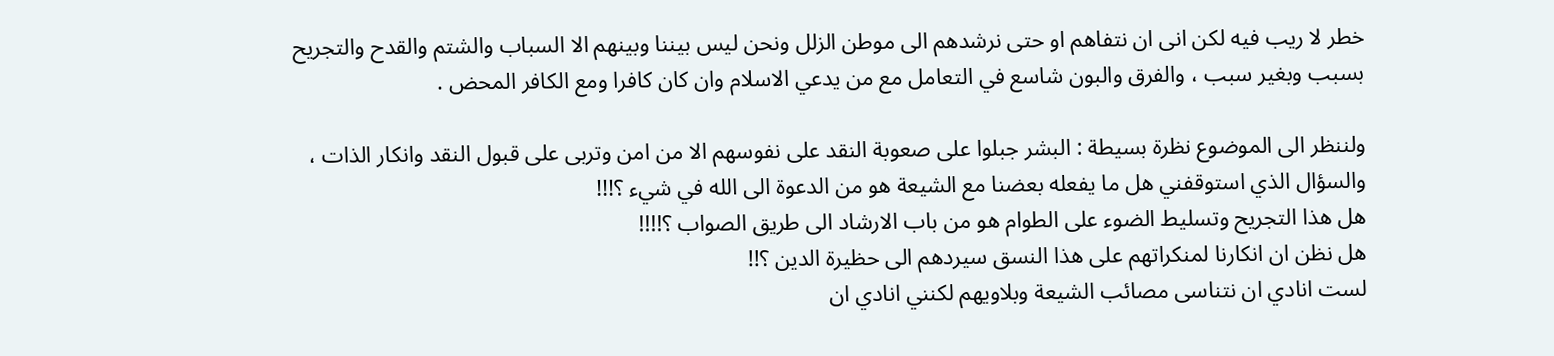خطر لا ريب فيه لكن انى ان نتفاهم او حتى نرشدهم الى موطن الزلل ونحن ليس بيننا وبينهم الا السباب والشتم والقدح والتجريح بسبب وبغير سبب ، والفرق والبون شاسع في التعامل مع من يدعي الاسلام وان كان كافرا ومع الكافر المحض .

ولننظر الى الموضوع نظرة بسيطة : البشر جبلوا على صعوبة النقد على نفوسهم الا من امن وتربى على قبول النقد وانكار الذات ، والسؤال الذي استوقفني هل ما يفعله بعضنا مع الشيعة هو من الدعوة الى الله في شيء ؟!!!
هل هذا التجريح وتسليط الضوء على الطوام هو من باب الارشاد الى طريق الصواب ؟!!!!
هل نظن ان انكارنا لمنكراتهم على هذا النسق سيردهم الى حظيرة الدين ؟!!
لست انادي ان نتناسى مصائب الشيعة وبلاويهم لكنني انادي ان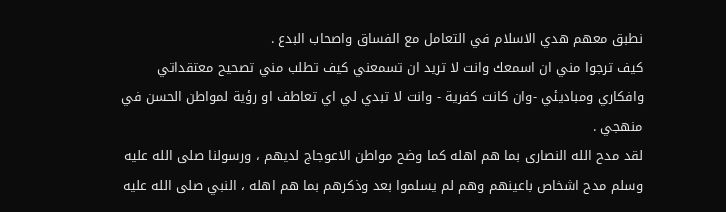نطبق معهم هدي الاسلام في التعامل مع الفساق واصحاب البدع .
كيف ترجوا مني ان اسمعك وانت لا تريد ان تسمعني كيف تطلب مني تصحيح معتقداتي وافكاري ومباديئي -وان كانت كفرية - وانت لا تبدي لي اي تعاطف او رؤية لمواطن الحسن في منهجي .
لقد مدح الله النصارى بما هم اهله كما وضح مواطن الاعوجاج لديهم ، ورسولنا صلى الله عليه وسلم مدح اشخاص باعينهم وهم لم يسلموا بعد وذكرهم بما هم اهله ، النبي صلى الله عليه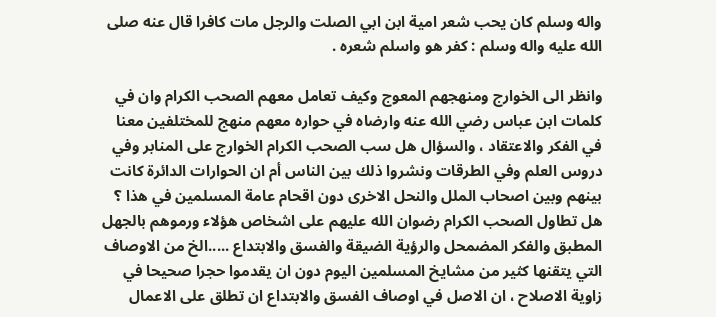واله وسلم كان يحب شعر امية ابن ابي الصلت والرجل مات كافرا قال عنه صلى الله عليه واله وسلم : كفر هو واسلم شعره .

وانظر الى الخوارج ومنهجهم المعوج وكيف تعامل معهم الصحب الكرام وان في كلمات ابن عباس رضي الله عنه وارضاه في حواره معهم منهج للمختلفين معنا في الفكر والاعتقاد ، والسؤال هل سب الصحب الكرام الخوارج على المنابر وفي دروس العلم وفي الطرقات ونشروا ذلك بين الناس أم ان الحوارات الدائرة كانت بينهم وبين اصحاب الملل والنحل الاخرى دون اقحام عامة المسلمين في هذا ؟ هل تطاول الصحب الكرام رضوان الله عليهم على اشخاص هؤلاء ورموهم بالجهل المطبق والفكر المضمحل والرؤية الضيقة والفسق والابتداع .....الخ من الاوصاف التي يتقنها كثير من مشايخ المسلمين اليوم دون ان يقدموا حجرا صحيحا في زاوية الاصلاح ، ان الاصل في اوصاف الفسق والابتداع ان تطلق على الاعمال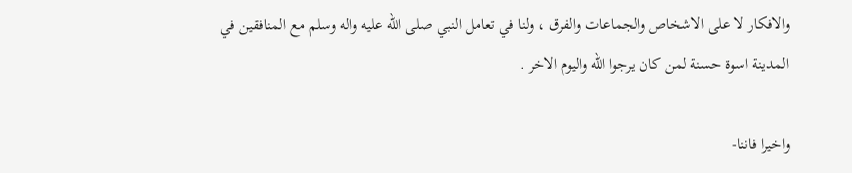والافكار لا على الاشخاص والجماعات والفرق ، ولنا في تعامل النبي صلى الله عليه واله وسلم مع المنافقين في المدينة اسوة حسنة لمن كان يرجوا الله واليوم الاخر .

واخيرا فاننا-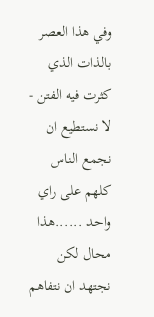وفي هذا العصر بالذات الذي كثرت فيه الفتن - لا نستطيع ان نجمع الناس كلهم على راي واحد ......هذا محال لكن نجتهد ان نتفاهم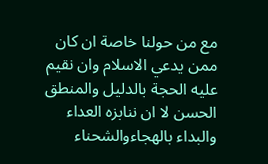مع من حولنا خاصة ان كان ممن يدعي الاسلام وان نقيم عليه الحجة بالدليل والمنطق الحسن لا ان ننابزه العداء والبداء بالهجاءوالشحناء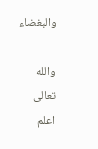والبغضاء

والله تعالى اعلم